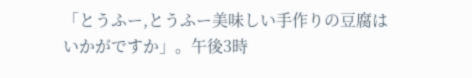「とうふー,とうふー美味しい手作りの豆腐はいかがですか」。午後3時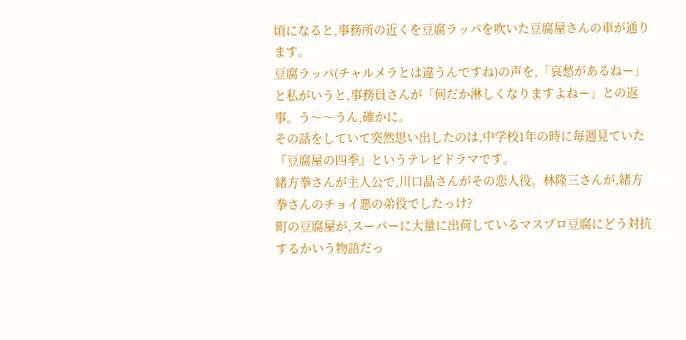頃になると,事務所の近くを豆腐ラッパを吹いた豆腐屋さんの車が通ります。
豆腐ラッパ(チャルメラとは違うんですね)の声を,「哀愁があるねー」と私がいうと,事務員さんが「何だか淋しくなりますよねー」との返事。う〜〜うん,確かに。
その話をしていて突然思い出したのは,中学校1年の時に毎週見ていた『豆腐屋の四季』というテレビドラマです。
緒方拳さんが主人公で,川口晶さんがその恋人役。林隆三さんが,緒方拳さんのチョイ悪の弟役でしたっけ?
町の豆腐屋が,スーパーに大量に出荷しているマスプロ豆腐にどう対抗するかいう物語だっ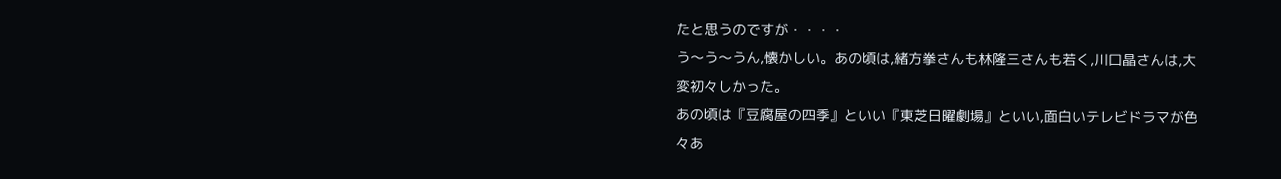たと思うのですが・・・・
う〜う〜うん,懐かしい。あの頃は,緒方拳さんも林隆三さんも若く,川口晶さんは,大変初々しかった。
あの頃は『豆腐屋の四季』といい『東芝日曜劇場』といい,面白いテレビドラマが色々あ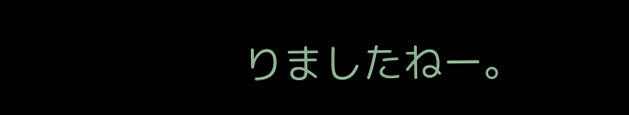りましたねー。